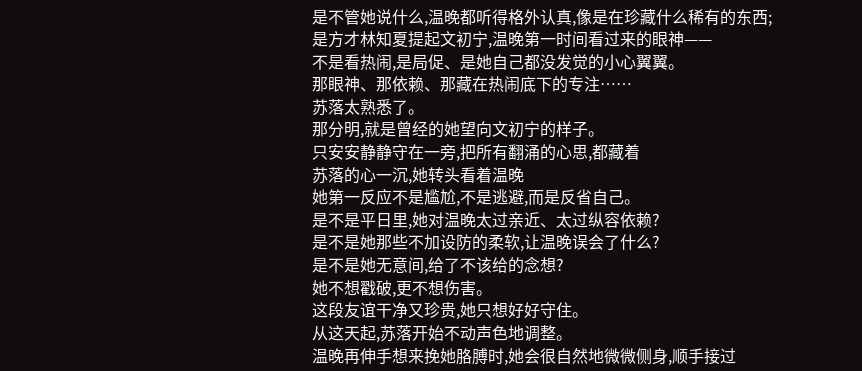是不管她说什么,温晚都听得格外认真,像是在珍藏什么稀有的东西;
是方才林知夏提起文初宁,温晚第一时间看过来的眼神——
不是看热闹,是局促、是她自己都没发觉的小心翼翼。
那眼神、那依赖、那藏在热闹底下的专注……
苏落太熟悉了。
那分明,就是曾经的她望向文初宁的样子。
只安安静静守在一旁,把所有翻涌的心思,都藏着
苏落的心一沉,她转头看着温晚
她第一反应不是尴尬,不是逃避,而是反省自己。
是不是平日里,她对温晚太过亲近、太过纵容依赖?
是不是她那些不加设防的柔软,让温晚误会了什么?
是不是她无意间,给了不该给的念想?
她不想戳破,更不想伤害。
这段友谊干净又珍贵,她只想好好守住。
从这天起,苏落开始不动声色地调整。
温晚再伸手想来挽她胳膊时,她会很自然地微微侧身,顺手接过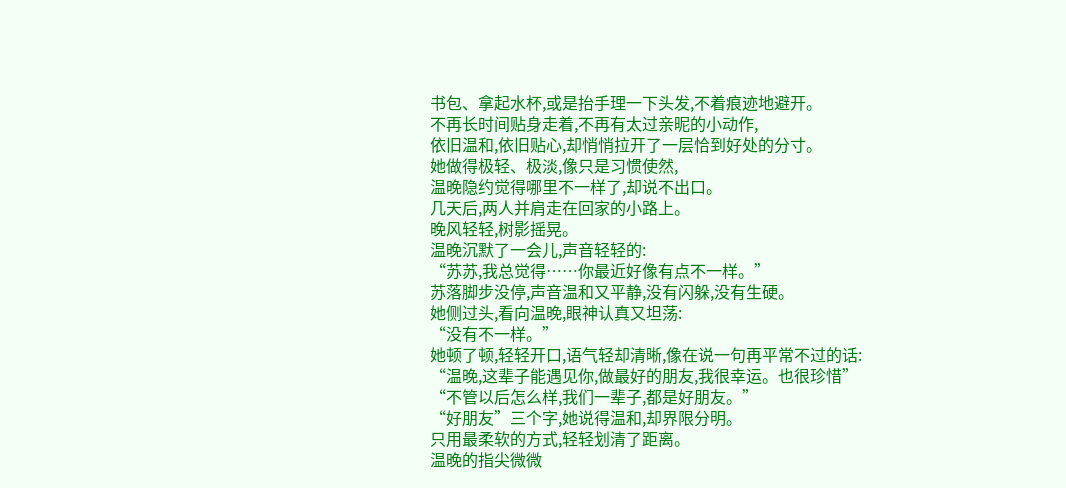书包、拿起水杯,或是抬手理一下头发,不着痕迹地避开。
不再长时间贴身走着,不再有太过亲昵的小动作,
依旧温和,依旧贴心,却悄悄拉开了一层恰到好处的分寸。
她做得极轻、极淡,像只是习惯使然,
温晚隐约觉得哪里不一样了,却说不出口。
几天后,两人并肩走在回家的小路上。
晚风轻轻,树影摇晃。
温晚沉默了一会儿,声音轻轻的:
“苏苏,我总觉得……你最近好像有点不一样。”
苏落脚步没停,声音温和又平静,没有闪躲,没有生硬。
她侧过头,看向温晚,眼神认真又坦荡:
“没有不一样。”
她顿了顿,轻轻开口,语气轻却清晰,像在说一句再平常不过的话:
“温晚,这辈子能遇见你,做最好的朋友,我很幸运。也很珍惜”
“不管以后怎么样,我们一辈子,都是好朋友。”
“好朋友”三个字,她说得温和,却界限分明。
只用最柔软的方式,轻轻划清了距离。
温晚的指尖微微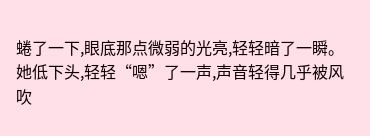蜷了一下,眼底那点微弱的光亮,轻轻暗了一瞬。
她低下头,轻轻“嗯”了一声,声音轻得几乎被风吹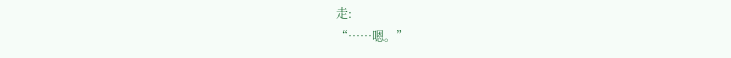走:
“……嗯。”